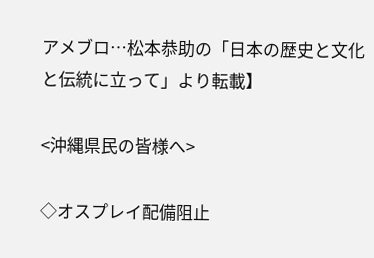アメブロ…松本恭助の「日本の歴史と文化と伝統に立って」より転載】

<沖縄県民の皆様へ>

◇オスプレイ配備阻止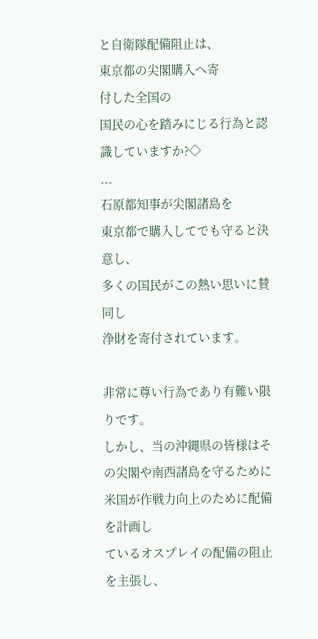と自衛隊配備阻止は、
東京都の尖閣購入へ寄
付した全国の
国民の心を踏みにじる行為と認識していますか?◇
...
石原都知事が尖閣諸島を
東京都で購入してでも守ると決意し、
多くの国民がこの熱い思いに賛同し
浄財を寄付されています。

非常に尊い行為であり有難い限りです。
しかし、当の沖縄県の皆様はその尖閣や南西諸島を守るために
米国が作戦力向上のために配備を計画し
ているオスプレイの配備の阻止を主張し、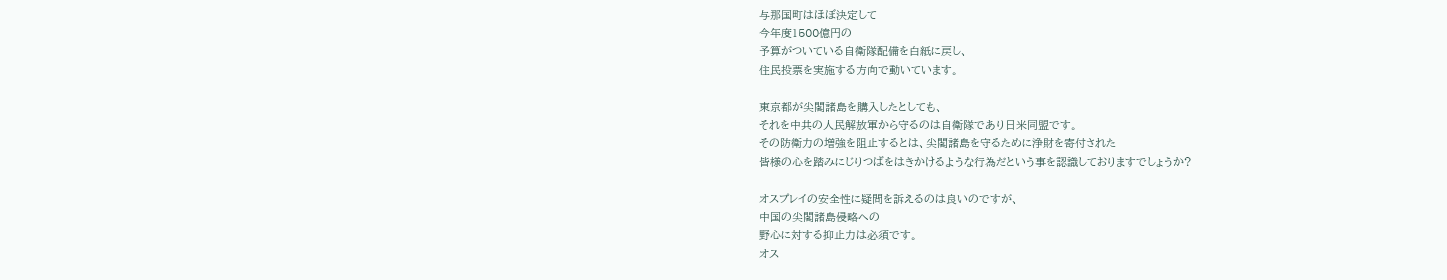与那国町はほぼ決定して
今年度1500億円の
予算がついている自衛隊配備を白紙に戻し、
住民投票を実施する方向で動いています。

東京都が尖閣諸島を購入したとしても、
それを中共の人民解放軍から守るのは自衛隊であり日米同盟です。
その防衛力の増強を阻止するとは、尖閣諸島を守るために浄財を寄付された
皆様の心を踏みにじりつばをはきかけるような行為だという事を認識しておりますでしょうか?

オスプレイの安全性に疑問を訴えるのは良いのですが、
中国の尖閣諸島侵略への
野心に対する抑止力は必須です。
オス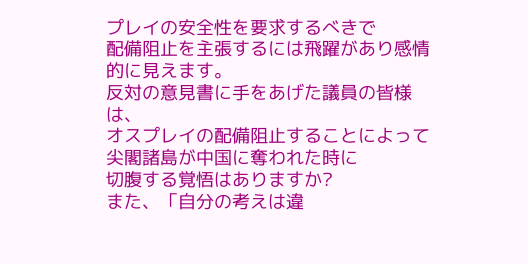プレイの安全性を要求するべきで
配備阻止を主張するには飛躍があり感情的に見えます。
反対の意見書に手をあげた議員の皆様は、
オスプレイの配備阻止することによって
尖閣諸島が中国に奪われた時に
切腹する覚悟はありますか?
また、「自分の考えは違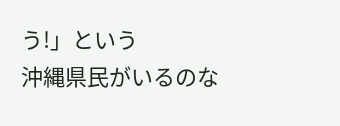う!」という
沖縄県民がいるのな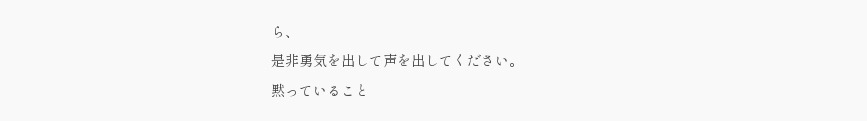ら、
是非勇気を出して声を出してください。
黙っていること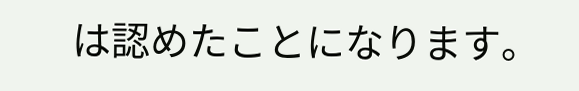は認めたことになります。